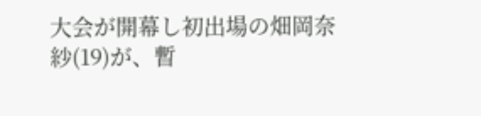大会が開幕し初出場の畑岡奈紗(19)が、暫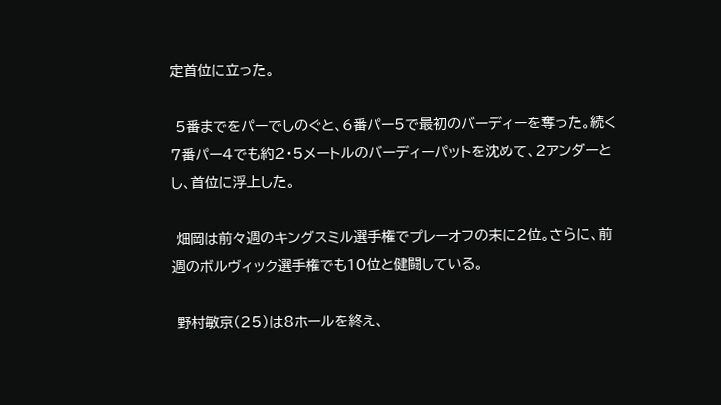定首位に立った。

 5番までをパーでしのぐと、6番パー5で最初のバーディーを奪った。続く7番パー4でも約2・5メートルのバーディーパットを沈めて、2アンダーとし、首位に浮上した。

 畑岡は前々週のキングスミル選手権でプレーオフの末に2位。さらに、前週のボルヴィック選手権でも10位と健闘している。

 野村敏京(25)は8ホールを終え、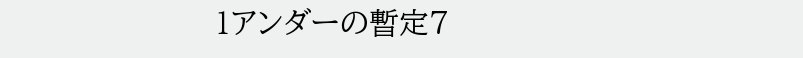1アンダーの暫定7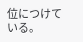位につけている。